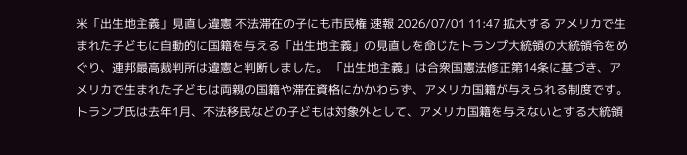米「出生地主義」見直し違憲 不法滞在の子にも市民権 速報 2026/07/01 11:47 拡大する アメリカで生まれた子どもに自動的に国籍を与える「出生地主義」の見直しを命じたトランプ大統領の大統領令をめぐり、連邦最高裁判所は違憲と判断しました。 「出生地主義」は合衆国憲法修正第14条に基づき、アメリカで生まれた子どもは両親の国籍や滞在資格にかかわらず、アメリカ国籍が与えられる制度です。 トランプ氏は去年1月、不法移民などの子どもは対象外として、アメリカ国籍を与えないとする大統領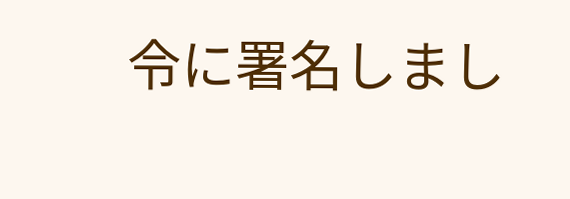令に署名しまし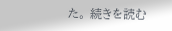た。 続きを読む